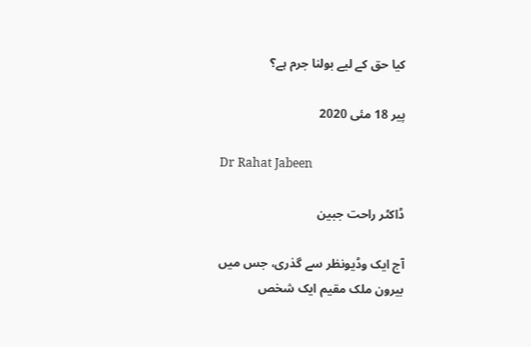کیا حق کے لیے بولنا جرم ہے؟

پیر 18 مئی 2020

Dr Rahat Jabeen

ڈاکٹر راحت جبین

آج ایک وڈیونظر سے گذری، جس میں بیرون ملک مقیم ایک شخص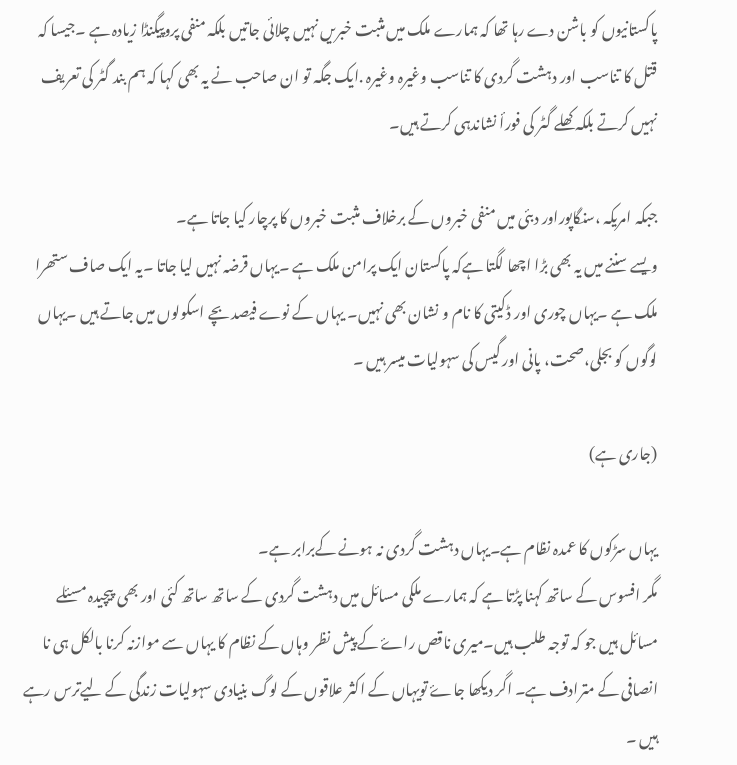پاکستانیوں کو باشن دے رہا تھا کہ ہمارے ملک میں مثبت خبریں نہیں چلائی جاتیں بلکہ منفی پروپیگنڈا زیادہ ہے ۔جیسا کہ قتل کا تناسب اور دہشت گردی کا تناسب وغیرہ وغیرہ .ایک جگہ تو ان صاحب نے یہ بھی کہا کہ ہم بند گٹر کی تعریف نہیں کرتے بلکہ کھلے گٹر کی فورأ نشاندہی کرتے ہیں۔

جبکہ امریکہ ،سنگاپوراور دبئی میں منفی خبروں کے برخلاف مثبت خبروں کا پرچار کیا جاتا ہے۔
ویسے سننے میں یہ بھی بڑا اچھا لگتا ہےکہ پاکستان ایک پرامن ملک ہے ۔یہاں قرضہ نہیں لیا جاتا ۔یہ ایک صاف ستھرا ملک ہے ۔یہاں چوری اور ڈکیتی کا نام و نشان بھی نہیں۔ یہاں کے نوے فیصد بچے اسکولوں میں جاتے ہیں ۔یہاں لوگوں کو بجلی،صحت، پانی اور گیس کی سہولیات میسر ہیں ۔

(جاری ہے)

یہاں سڑکوں کا عمدہ نظام ہے۔یہاں دہشت گردی نہ ہونے کےبرابر ہے۔
مگر افسوس کے ساتھ کہنا پڑتا ہے کہ ہمارے ملکی مسائل میں دہشت گردی کے ساتھ ساتھ کئی اور بھی  پیچیدہ مسئلے مسائل ہیں جو کہ توجہ طلب ہیں۔میری ناقص راۓ کے پیش نظر وہاں کے نظام کا یہاں سے موازنہ کرنا بالکل ہی نا انصافی کے مترادف ہے۔ اگر دیکھا جاۓ تویہاں کے اکثر علاقوں کے لوگ بنیادی سہولیات زندگی کے لیےترس رہے ہیں ۔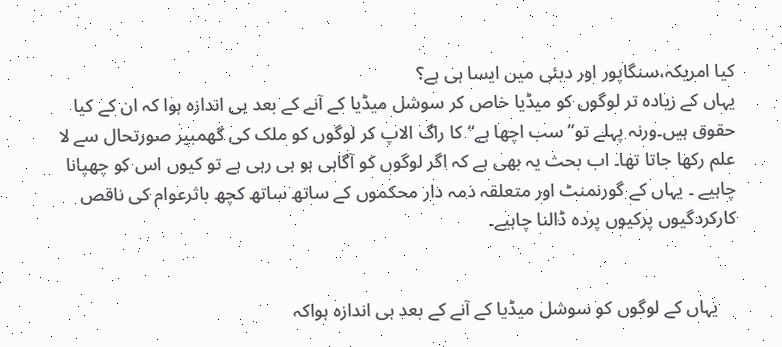کیا امریکہ،سنگاپور اور دبئی میں ایسا ہی ہے؟
یہاں کے زیادہ تر لوگوں کو میڈیا خاص کر سوشل میڈیا کے آنے کے بعد ہی اندازہ ہوا کہ ان کے کیا حقوق ہیں۔ورنہ پہلے تو”سب اچھا ہے“ کا راگ الاپ کر لوگوں کو ملک کی گھمبیر صورتحال سے لا علم رکھا جاتا تھا۔ اب بحث یہ بھی ہے کہ اگر لوگوں کو آگاہی ہو ہی رہی ہے تو کیوں اس کو چھپانا چاہیے ۔ یہاں کے گورنمنٹ اور متعلقہ ذمہ دار محکموں کے ساتھ ساتھ کچھ باثرعوام کی ناقص کارکردگیوں پرکیوں پردہ ڈالنا چاہیے۔


    یہاں کے لوگوں کو سوشل میڈیا کے آنے کے بعد ہی اندازہ ہواکہ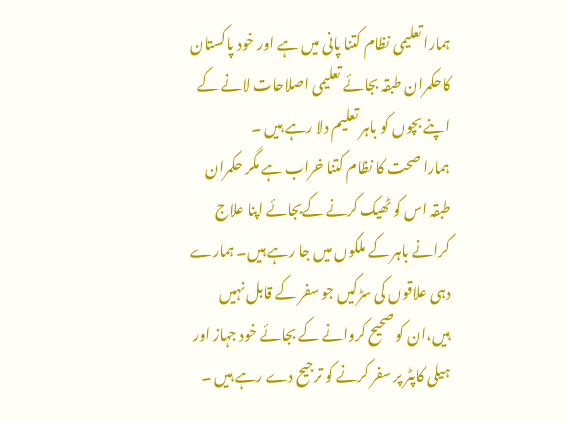ہمارا تعلیمی نظام کتنا پانی میں ہے اور خود پاکستان کاحکمران طبقہ بجائے تعلیمی اصلاحات لانے کے اپنے بچوں کو باہر تعلیم دلا رہے ہیں ۔
ہمارا صحت کا نظام کتنا خراب ہے مگر حکمران طبقہ اس کو ٹھیک کرنے کےبجائے اپنا علاج کرانے باہر کے ملکوں میں جا رہے ہیں۔ ہمارے دہی علاقوں کی سڑکیں جو سفر کے قابل نہیں ہیں،ان کو صحیح کروانے کے بجائے خود جہاز اور ہیلی کاپٹر پر سفر کرنے کو ترجیح دے رہے ہیں ۔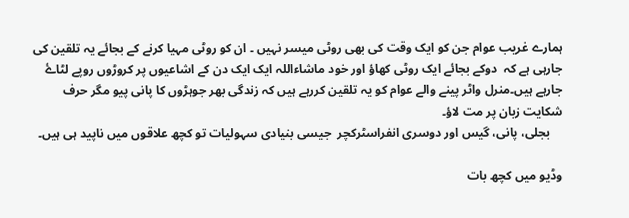ہمارے غریب عوام جن کو ایک وقت کی بھی روٹی میسر نہیں ۔ ان کو روٹی مہیا کرنے کے بجائے یہ تلقین کی جارہی ہے کہ  دوکے بجائے ایک روٹی کھاؤ اور خود ماشاءاللہ ایک ایک دن کے اشاعیوں پر کروڑوں روپے لٹاۓ جارہے ہیں۔منرل واٹر پینے والے عوام کو یہ تلقین کررہے ہیں کہ زندگی بھر جوہڑوں کا پانی پیو مگر حرف شکایت زبان پر مت لاؤ۔
    بجلی، پانی، گیس اور دوسری انفراسٹرکچر  جیسی بنیادی سہولیات تو کچھ علاقوں میں ناپید ہی ہیں۔

وڈیو میں کچھ بات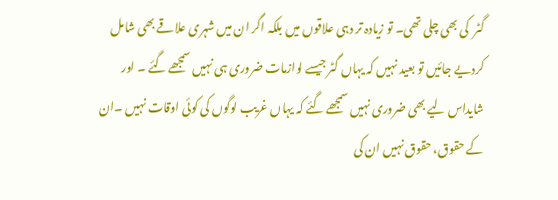گٹر  کی بھی چلی تھی۔ تو زیادہ تر دہی علاقوں میں بلکہ اگر ان میں شہری علاقے بھی شامل کردیے جائیں تو بعید نہیں کہ یہاں گٹر جیسے لوازمات ضروری ہی نہیں سمجھے گئے ۔ اور شایداس لیے بھی ضروری نہیں سمجھے گئے کہ یہاں غریب لوگوں کی کوئی اوقات نہیں ۔ان کے حقوق، حقوق نہیں ان کی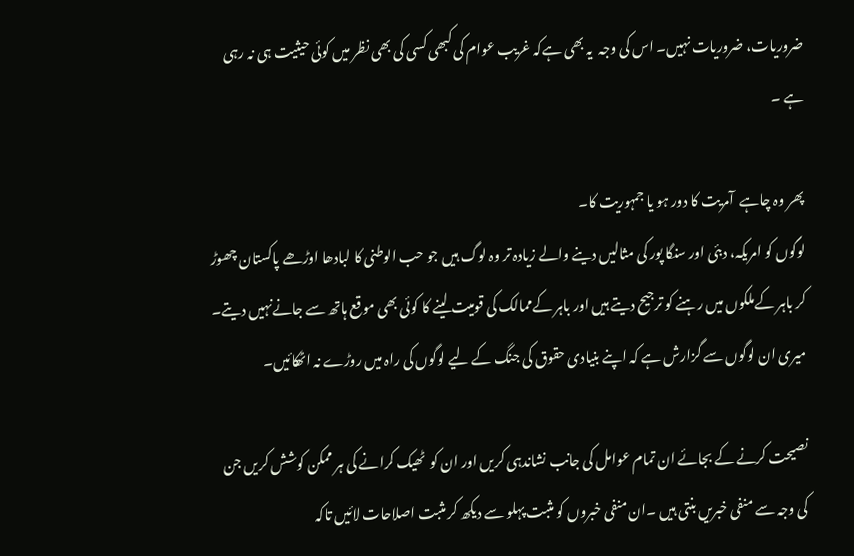ضروریات، ضروریات نہیں۔ اس کی وجہ  یہ بھی ہےکہ غریب عوام کی کبھی کسی کی بھی نظر میں کوئی حیثیت ہی نہ رہی ہے ۔

پھر وہ چاہے  آمریت کا دور ہو یا جمہوریت کا۔
لوگوں کو امریکہ، دبئی اور سنگا پور کی مثالیں دینے والے زیادہ تر وہ لوگ ہیں جو حب الوطنی کا لبادھا اوڑھے پاکستان چھوڑ کر باہر کےملکوں میں رہنے کو ترجیح دیتے ہیں اور باہر کےممالک کی قومیت لینے کا کوئی بھی موقع ہاتھ سے جانےنہیں دیتے۔
میری ان لوگوں سے گزارش ہے کہ اپنے بنیادی حقوق کی جنگ کے لیے لوگوں کی راہ میں روڑے نہ اٹھکائیں۔

نصیحت کرنے کے بجائے ان تمام عوامل کی جانب نشاندہی کریں اور ان کو  ٹھیک کرانے کی ہر ممکن کوشش کریں جن  کی وجہ سے منفی خبریں بنتی ہیں ۔ان منفی خبروں کو مثبت پہلو سے دیکھ کر مثبت اصلاحات لائیں تاکہ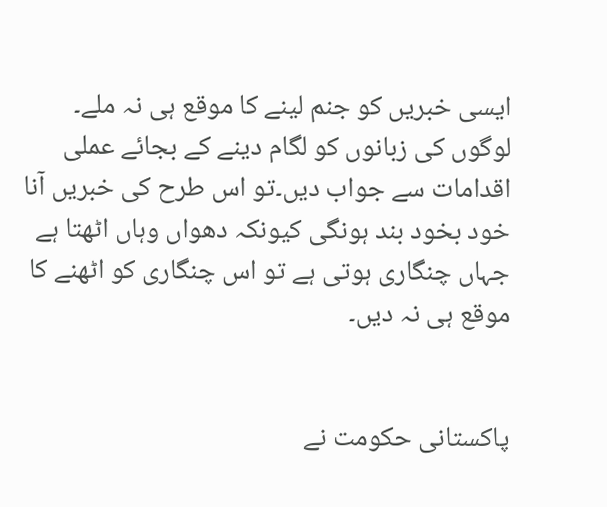ایسی خبریں کو جنم لینے کا موقع ہی نہ ملے۔ لوگوں کی زبانوں کو لگام دینے کے بجائے عملی اقدامات سے جواب دیں۔تو اس طرح کی خبریں آنا خود بخود بند ہونگی کیونکہ دھواں وہاں اٹھتا ہے جہاں چنگاری ہوتی ہے تو اس چنگاری کو اٹھنے کا موقع ہی نہ دیں۔


پاکستانی حکومت نے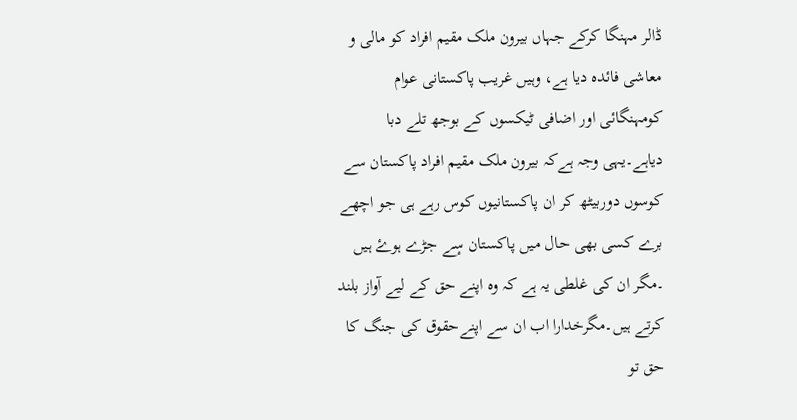ڈالر مہنگا کرکے جہاں بیرون ملک مقیم افراد کو مالی و معاشی فائدہ دیا ہے، وہیں غریب پاکستانی عوام کومہنگائی اور اضافی ٹیکسوں کے بوجھ تلے دبا دیاہے۔یہی وجہ ہےکہ بیرون ملک مقیم افراد پاکستان سے کوسوں دوربیٹھ کر ان پاکستانیوں کوس رہے ہی جو اچھے برے کسی بھی حال میں پاکستان سٕے جڑے ہوۓ ہیں ۔مگر ان کی غلطی یہ ہے کہ وہ اپنے حق کے لیے آواز بلند کرتے ہیں۔مگرخدارا اب ان سے اپنےحقوق کی جنگ کا حق تو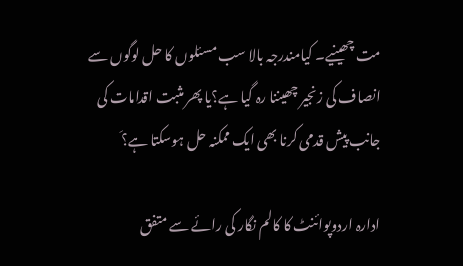مت چھینیے۔ کیامندرجہ بالا سب مسئلوں کا حل لوگوں سے انصاف کی زنجیر چھیننا رہ گیا ہے؟یا پھر مثبت اقدامات کی جانب پیش قدمی کرنا بھی ایک ممکنہ حل ہوسکتا ہے؟َ

ادارہ اردوپوائنٹ کا کالم نگار کی رائے سے متفق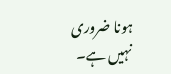ہونا ضروری نہیں ہے۔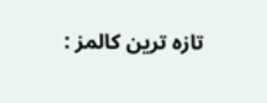تازہ ترین کالمز :